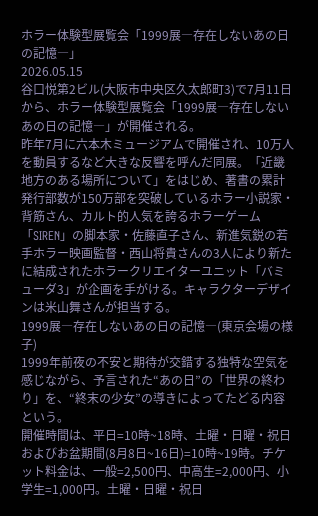ホラー体験型展覧会「1999展―存在しないあの日の記憶―」
2026.05.15
谷口悦第2ビル(大阪市中央区久太郎町3)で7月11日から、ホラー体験型展覧会「1999展―存在しないあの日の記憶―」が開催される。
昨年7月に六本木ミュージアムで開催され、10万人を動員するなど大きな反響を呼んだ同展。「近畿地方のある場所について」をはじめ、著書の累計発行部数が150万部を突破しているホラー小説家・背筋さん、カルト的人気を誇るホラーゲーム「SIREN」の脚本家・佐藤直子さん、新進気鋭の若手ホラー映画監督・西山将貴さんの3人により新たに結成されたホラークリエイターユニット「バミューダ3」が企画を手がける。キャラクターデザインは米山舞さんが担当する。
1999展―存在しないあの日の記憶―(東京会場の様子)
1999年前夜の不安と期待が交錯する独特な空気を感じながら、予言された“あの日”の「世界の終わり」を、“終末の少女”の導きによってたどる内容という。
開催時間は、平日=10時~18時、土曜・日曜・祝日およびお盆期間(8月8日~16日)=10時~19時。チケット料金は、一般=2,500円、中高生=2,000円、小学生=1,000円。土曜・日曜・祝日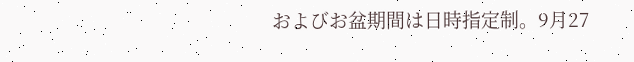およびお盆期間は日時指定制。9月27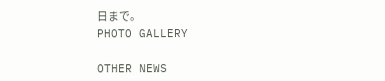日まで。
PHOTO GALLERY

OTHER NEWS